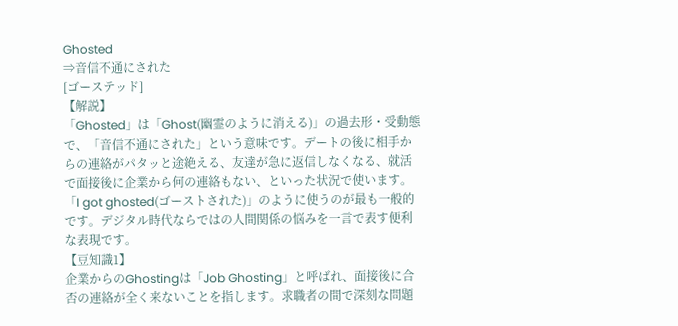Ghosted
⇒音信不通にされた
[ゴーステッド]
【解説】
「Ghosted」は「Ghost(幽霊のように消える)」の過去形・受動態で、「音信不通にされた」という意味です。デートの後に相手からの連絡がパタッと途絶える、友達が急に返信しなくなる、就活で面接後に企業から何の連絡もない、といった状況で使います。「I got ghosted(ゴーストされた)」のように使うのが最も一般的です。デジタル時代ならではの人間関係の悩みを一言で表す便利な表現です。
【豆知識1】
企業からのGhostingは「Job Ghosting」と呼ばれ、面接後に合否の連絡が全く来ないことを指します。求職者の間で深刻な問題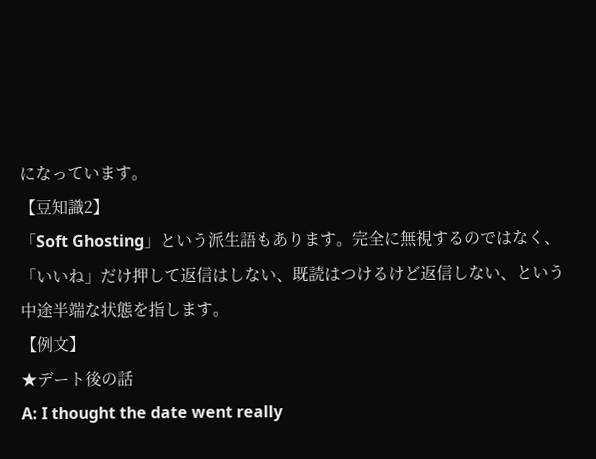になっています。
【豆知識2】
「Soft Ghosting」という派生語もあります。完全に無視するのではなく、「いいね」だけ押して返信はしない、既読はつけるけど返信しない、という中途半端な状態を指します。
【例文】
★デート後の話
A: I thought the date went really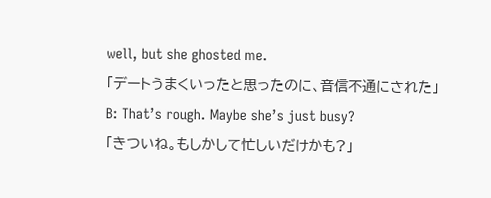well, but she ghosted me.
「デートうまくいったと思ったのに、音信不通にされた」
B: That’s rough. Maybe she’s just busy?
「きついね。もしかして忙しいだけかも?」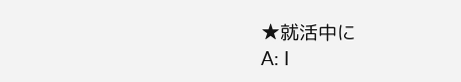★就活中に
A: I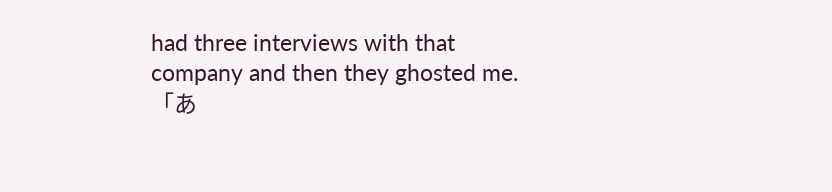had three interviews with that company and then they ghosted me.
「あ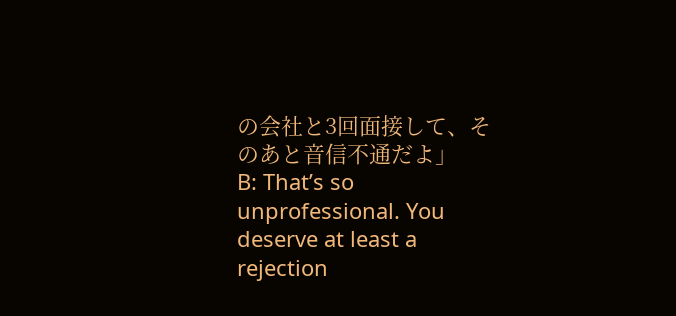の会社と3回面接して、そのあと音信不通だよ」
B: That’s so unprofessional. You deserve at least a rejection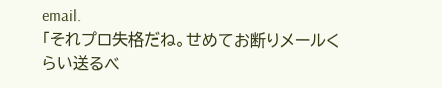email.
「それプロ失格だね。せめてお断りメールくらい送るべ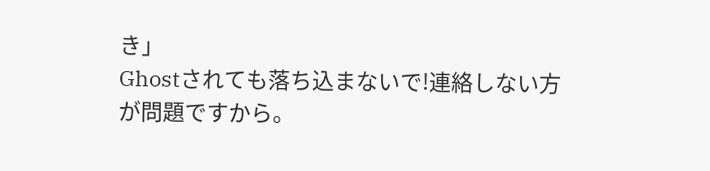き」
Ghostされても落ち込まないで!連絡しない方が問題ですから。